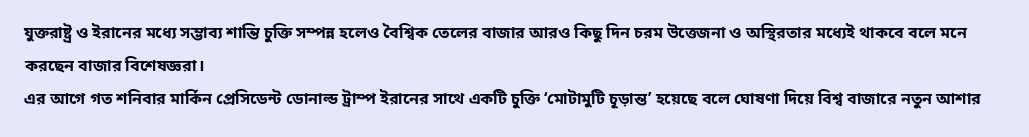যুক্তরাষ্ট্র ও ইরানের মধ্যে সম্ভাব্য শান্তি চুক্তি সম্পন্ন হলেও বৈশ্বিক তেলের বাজার আরও কিছু দিন চরম উত্তেজনা ও অস্থিরতার মধ্যেই থাকবে বলে মনে করছেন বাজার বিশেষজ্ঞরা।
এর আগে গত শনিবার মার্কিন প্রেসিডেন্ট ডোনাল্ড ট্রাম্প ইরানের সাথে একটি চুক্তি ‘মোটামুটি চূড়ান্ত’ হয়েছে বলে ঘোষণা দিয়ে বিশ্ব বাজারে নতুন আশার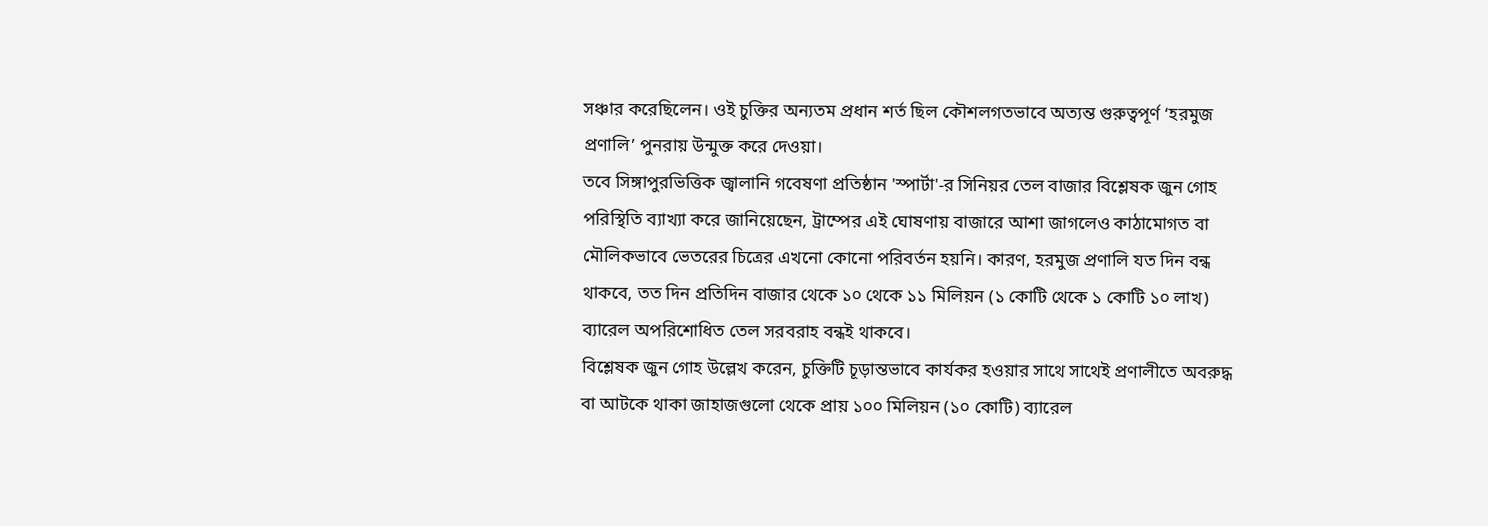সঞ্চার করেছিলেন। ওই চুক্তির অন্যতম প্রধান শর্ত ছিল কৌশলগতভাবে অত্যন্ত গুরুত্বপূর্ণ ‘হরমুজ প্রণালি’ পুনরায় উন্মুক্ত করে দেওয়া।
তবে সিঙ্গাপুরভিত্তিক জ্বালানি গবেষণা প্রতিষ্ঠান 'স্পার্টা'-র সিনিয়র তেল বাজার বিশ্লেষক জুন গোহ পরিস্থিতি ব্যাখ্যা করে জানিয়েছেন, ট্রাম্পের এই ঘোষণায় বাজারে আশা জাগলেও কাঠামোগত বা মৌলিকভাবে ভেতরের চিত্রের এখনো কোনো পরিবর্তন হয়নি। কারণ, হরমুজ প্রণালি যত দিন বন্ধ থাকবে, তত দিন প্রতিদিন বাজার থেকে ১০ থেকে ১১ মিলিয়ন (১ কোটি থেকে ১ কোটি ১০ লাখ) ব্যারেল অপরিশোধিত তেল সরবরাহ বন্ধই থাকবে।
বিশ্লেষক জুন গোহ উল্লেখ করেন, চুক্তিটি চূড়ান্তভাবে কার্যকর হওয়ার সাথে সাথেই প্রণালীতে অবরুদ্ধ বা আটকে থাকা জাহাজগুলো থেকে প্রায় ১০০ মিলিয়ন (১০ কোটি) ব্যারেল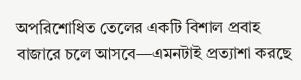অপরিশোধিত তেলের একটি বিশাল প্রবাহ বাজারে চলে আসবে—এমনটাই প্রত্যাশা করছে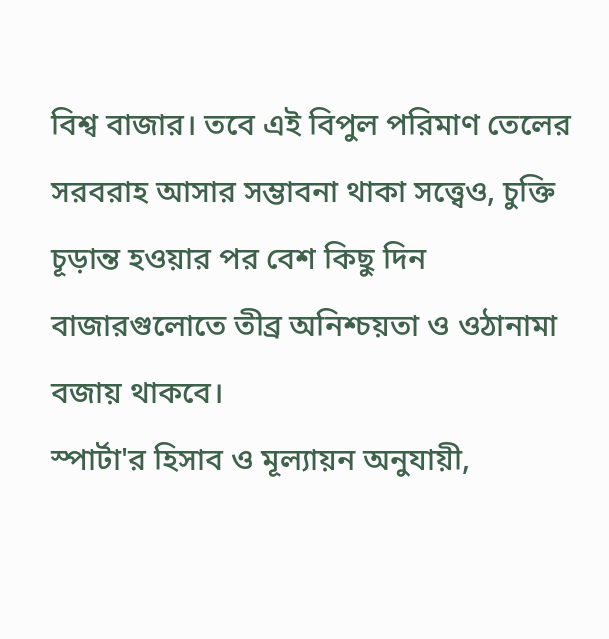বিশ্ব বাজার। তবে এই বিপুল পরিমাণ তেলের সরবরাহ আসার সম্ভাবনা থাকা সত্ত্বেও, চুক্তি চূড়ান্ত হওয়ার পর বেশ কিছু দিন বাজারগুলোতে তীব্র অনিশ্চয়তা ও ওঠানামা বজায় থাকবে।
স্পার্টা'র হিসাব ও মূল্যায়ন অনুযায়ী,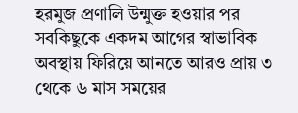হরমুজ প্রণালি উন্মুক্ত হওয়ার পর সবকিছুকে একদম আগের স্বাভাবিক অবস্থায় ফিরিয়ে আনতে আরও প্রায় ৩ থেকে ৬ মাস সময়ের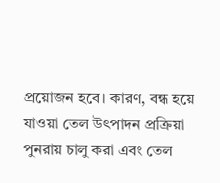প্রয়োজন হবে। কারণ, বন্ধ হয়ে যাওয়া তেল উৎপাদন প্রক্রিয়া পুনরায় চালু করা এবং তেল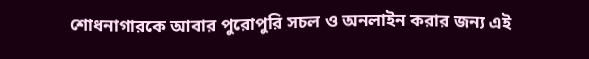শোধনাগারকে আবার পুরোপুরি সচল ও অনলাইন করার জন্য এই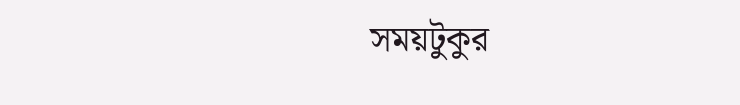সময়টুকুর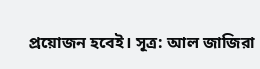প্রয়োজন হবেই। সূত্র: আল জাজিরা